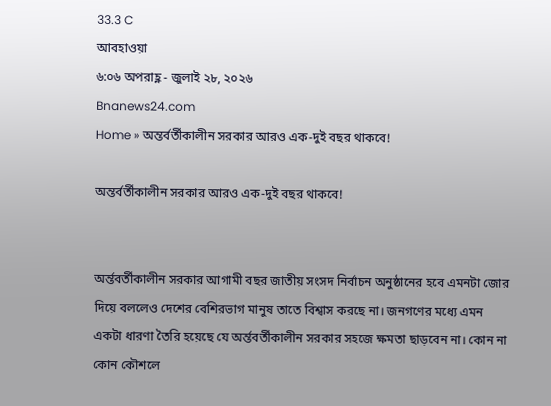33.3 C
আবহাওয়া
৬:০৬ অপরাহ্ণ - জুলাই ২৮, ২০২৬
Bnanews24.com
Home » অন্তর্বর্তীকালীন সরকার আরও এক-দুই বছর থাকবে!

অন্তর্বর্তীকালীন সরকার আরও এক-দুই বছর থাকবে!


অর্ন্তবর্তীকালীন সরকার আগামী বছর জাতীয় সংসদ নির্বাচন অনুষ্ঠানের হবে এমনটা জোর দিয়ে বললেও দেশের বেশিরভাগ মানুষ তাতে বিশ্বাস করছে না। জনগণের মধ্যে এমন একটা ধারণা তৈরি হয়েছে যে অর্ন্তবর্তীকালীন সরকার সহজে ক্ষমতা ছাড়বেন না। কোন না কোন কৌশলে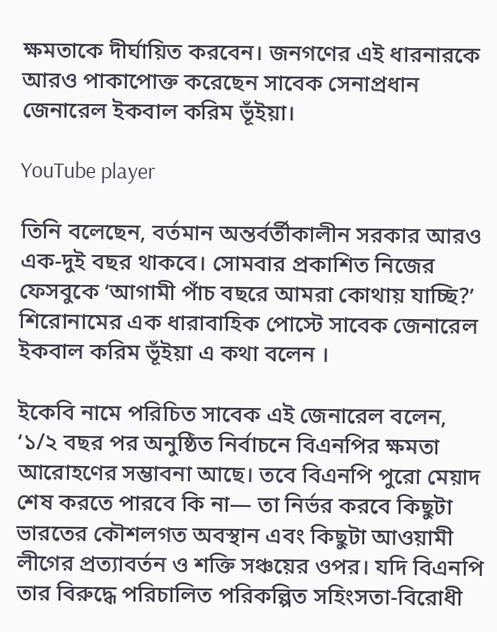ক্ষমতাকে দীর্ঘায়িত করবেন। জনগণের এই ধারনারকে আরও পাকাপোক্ত করেছেন সাবেক সেনাপ্রধান জেনারেল ইকবাল করিম ভূঁইয়া।

YouTube player

তিনি বলেছেন, বর্তমান অন্তর্বর্তীকালীন সরকার আরও এক-দুই বছর থাকবে। সোমবার প্রকাশিত নিজের ফেসবুকে ‘আগামী পাঁচ বছরে আমরা কোথায় যাচ্ছি?’ শিরোনামের এক ধারাবাহিক পোস্টে সাবেক জেনারেল ইকবাল করিম ভূঁইয়া এ কথা বলেন ।

ইকেবি নামে পরিচিত সাবেক এই জেনারেল বলেন, ‘১/২ বছর পর অনুষ্ঠিত নির্বাচনে বিএনপির ক্ষমতা আরোহণের সম্ভাবনা আছে। তবে বিএনপি পুরো মেয়াদ শেষ করতে পারবে কি না— তা নির্ভর করবে কিছুটা ভারতের কৌশলগত অবস্থান এবং কিছুটা আওয়ামী লীগের প্রত্যাবর্তন ও শক্তি সঞ্চয়ের ওপর। যদি বিএনপি তার বিরুদ্ধে পরিচালিত পরিকল্পিত সহিংসতা-বিরোধী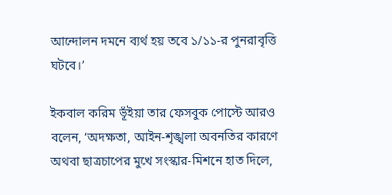আন্দোলন দমনে ব্যর্থ হয় তবে ১/১১-র পুনরাবৃত্তি ঘটবে।’

ইকবাল করিম ভূঁইয়া তার ফেসবুক পোস্টে আরও বলেন, ‘অদক্ষতা, আইন-শৃঙ্খলা অবনতির কারণে অথবা ছাত্রচাপের মুখে সংস্কার-মিশনে হাত দিলে,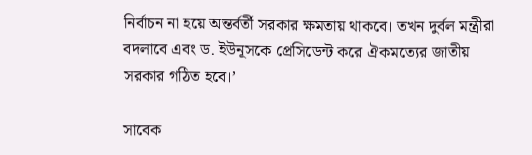নির্বাচন না হয়ে অন্তর্বর্তী সরকার ক্ষমতায় থাকবে। তখন দুর্বল মন্ত্রীরা বদলাবে এবং ড. ইউনূসকে প্রেসিডেন্ট করে ঐকমত্যের জাতীয় সরকার গঠিত হবে।’

সাবেক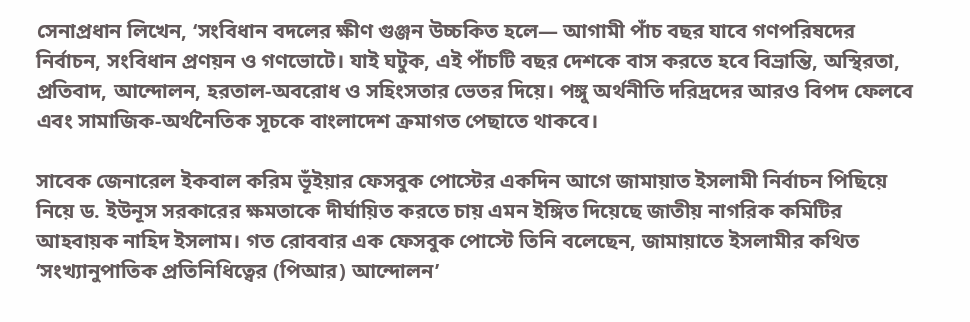সেনাপ্রধান লিখেন, ‘সংবিধান বদলের ক্ষীণ গুঞ্জন উচ্চকিত হলে— আগামী পাঁচ বছর যাবে গণপরিষদের নির্বাচন, সংবিধান প্রণয়ন ও গণভোটে। যাই ঘটুক, এই পাঁচটি বছর দেশকে বাস করতে হবে বিভ্রান্তি, অস্থিরতা, প্রতিবাদ, আন্দোলন, হরতাল-অবরোধ ও সহিংসতার ভেতর দিয়ে। পঙ্গু অর্থনীতি দরিদ্রদের আরও বিপদ ফেলবে এবং সামাজিক-অর্থনৈতিক সূচকে বাংলাদেশ ক্রমাগত পেছাতে থাকবে।

সাবেক জেনারেল ইকবাল করিম ভূঁইয়ার ফেসবুক পোস্টের একদিন আগে জামায়াত ইসলামী নির্বাচন পিছিয়ে নিয়ে ড. ইউনূস সরকারের ক্ষমতাকে দীর্ঘায়িত করতে চায় এমন ইঙ্গিত দিয়েছে জাতীয় নাগরিক কমিটির আহবায়ক নাহিদ ইসলাম। গত রোববার এক ফেসবুক পোস্টে তিনি বলেছেন, জামায়াতে ইসলামীর কথিত ‘সংখ্যানুপাতিক প্রতিনিধিত্বের (পিআর) আন্দোলন’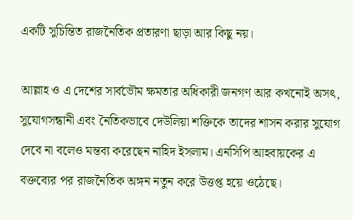একটি সুচিন্তিত রাজনৈতিক প্রতারণা ছাড়া আর কিছু নয়।

আল্লাহ ও এ দেশের সার্বভৌম ক্ষমতার অধিকারী জনগণ আর কখনোই অসৎ, সুযোগসন্ধানী এবং নৈতিকভাবে দেউলিয়া শক্তিকে তাদের শাসন করার সুযোগ দেবে না বলেও মন্তব্য করেছেন নাহিদ ইসলাম। এনসিপি আহবায়কের এ বক্তব্যের পর রাজনৈতিক অঙ্গন নতুন করে উত্তপ্ত হয়ে ওঠেছে।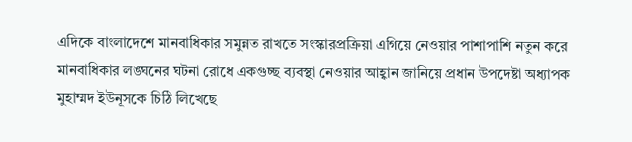এদিকে বাংলাদেশে মানবাধিকার সমুন্নত রাখতে সংস্কারপ্রক্রিয়া এগিয়ে নেওয়ার পাশাপাশি নতুন করে মানবাধিকার লঙ্ঘনের ঘটনা রোধে একগুচ্ছ ব্যবস্থা নেওয়ার আহ্বান জানিয়ে প্রধান উপদেষ্টা অধ্যাপক মুহাম্মদ ইউনূসকে চিঠি লিখেছে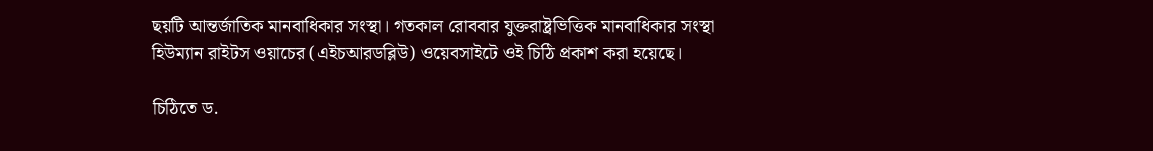ছয়টি আন্তর্জাতিক মানবাধিকার সংস্থা। গতকাল রোববার যুক্তরাষ্ট্রভিত্তিক মানবাধিকার সংস্থা হিউম্যান রাইটস ওয়াচের (এইচআরডব্লিউ) ওয়েবসাইটে ওই চিঠি প্রকাশ করা হয়েছে।

চিঠিতে ড.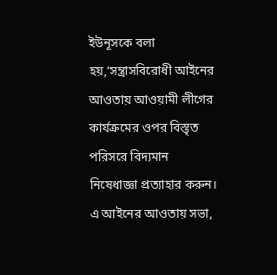ইউনূসকে বলা হয়,‘সন্ত্রাসবিরোধী আইনের আওতায় আওয়ামী লীগের কার্যক্রমের ওপর বিস্তৃত পরিসরে বিদ্যমান নিষেধাজ্ঞা প্রত্যাহার করুন। এ আইনের আওতায় সভা,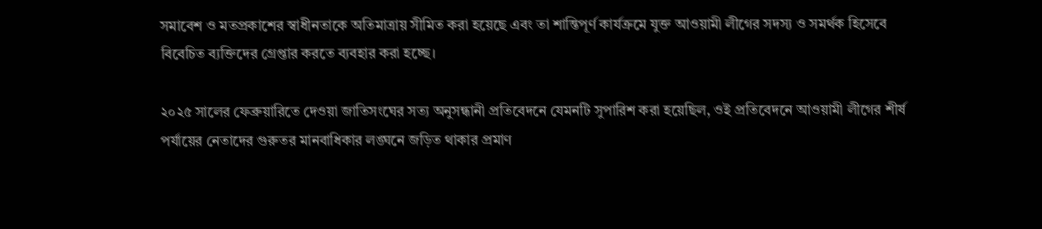সমাবেশ ও মতপ্রকাশের স্বাধীনতাকে অতিমাত্রায় সীমিত করা হয়েছে এবং তা শান্তিপূর্ণ কার্যক্রমে যুক্ত আওয়ামী লীগের সদস্য ও সমর্থক হিসেবে বিবেচিত ব্যক্তিদের গ্রেপ্তার করতে ব্যবহার করা হচ্ছে।

২০২৫ সালের ফেব্রুয়ারিতে দেওয়া জাতিসংঘের সত্য অনুসন্ধানী প্রতিবেদনে যেমনটি সুপারিশ করা হয়েছিল, ওই প্রতিবেদনে আওয়ামী লীগের শীর্ষ পর্যায়ের নেতাদের গুরুতর মানবাধিকার লঙ্ঘনে জড়িত থাকার প্রমাণ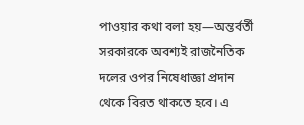পাওয়ার কথা বলা হয়—অন্তর্বর্তী সরকারকে অবশ্যই রাজনৈতিক দলের ওপর নিষেধাজ্ঞা প্রদান থেকে বিরত থাকতে হবে। এ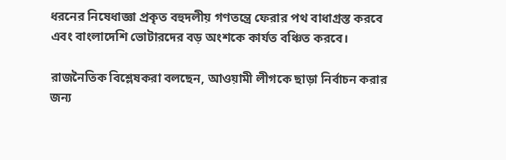ধরনের নিষেধাজ্ঞা প্রকৃত বহুদলীয় গণতন্ত্রে ফেরার পথ বাধাগ্রস্ত করবে এবং বাংলাদেশি ভোটারদের বড় অংশকে কার্যত বঞ্চিত করবে।

রাজনৈতিক বিশ্লেষকরা বলছেন, আওয়ামী লীগকে ছাড়া নির্বাচন করার জন্য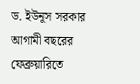ড. ইউনূস সরকার আগামী বছরের ফেব্রুয়ারিতে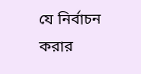যে নির্বাচন করার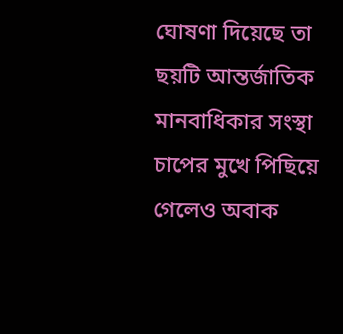ঘোষণা দিয়েছে তা ছয়টি আন্তর্জাতিক মানবাধিকার সংস্থা চাপের মুখে পিছিয়ে গেলেও অবাক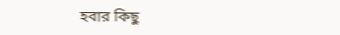হবার কিছু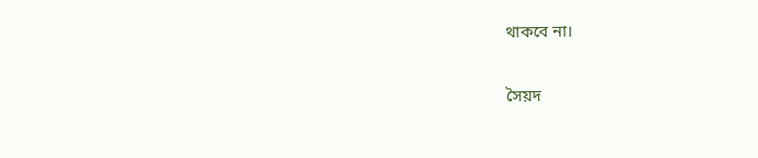থাকবে না।

সৈয়দ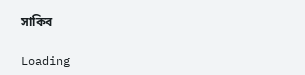সাকিব

Loading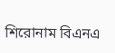শিরোনাম বিএনএ